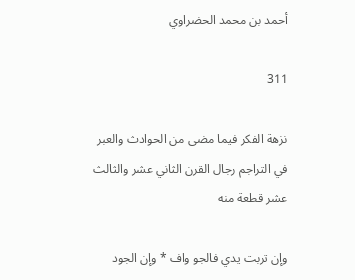أحمد بن محمد الحضراوي

311

نزهة الفكر فيما مضى من الحوادث والعبر في التراجم رجال القرن الثاني عشر والثالث عشر قطعة منه

وإن تربت يدي فالجو واف * وإن الجود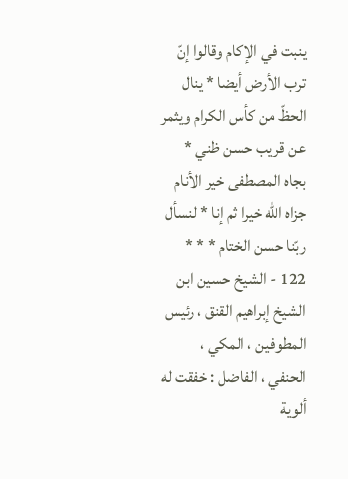ينبت في الإكام وقالوا إنّ ترب الأرض أيضا * ينال الحظّ من كأس الكرام ويثمر عن قريب حسن ظني * بجاه المصطفى خير الأنام جزاه الله خيرا ثم إنا * لنسأل ربّنا حسن الختام * * * 122 - الشيخ حسين ابن الشيخ إبراهيم القنق ، رئيس المطوفين ، المكي ، الحنفي ، الفاضل : خفقت له ألوية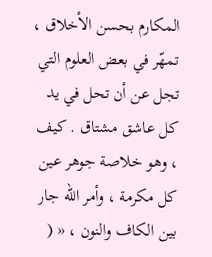المكارم بحسن الأخلاق ، تمهّر في بعض العلوم التي تجل عن أن تحل في يد كل عاشق مشتاق . كيف ، وهو خلاصة جوهر عين كل مكرمة ، وأمر الله جار بين الكاف والنون ، « (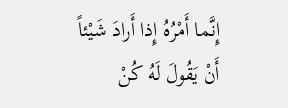إِنَّما أَمْرُهُ إِذا أَرادَ شَيْئاً أَنْ يَقُولَ لَهُ كُنْ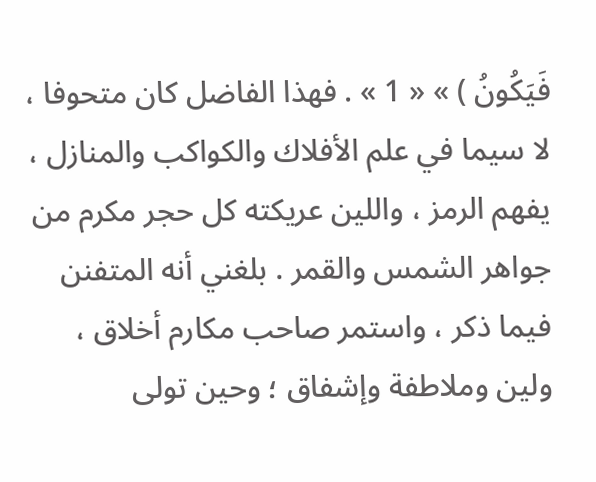فَيَكُونُ ) » « 1 » . فهذا الفاضل كان متحوفا ، لا سيما في علم الأفلاك والكواكب والمنازل ، يفهم الرمز ، واللين عريكته كل حجر مكرم من جواهر الشمس والقمر . بلغني أنه المتفنن فيما ذكر ، واستمر صاحب مكارم أخلاق ، ولين وملاطفة وإشفاق ؛ وحين تولى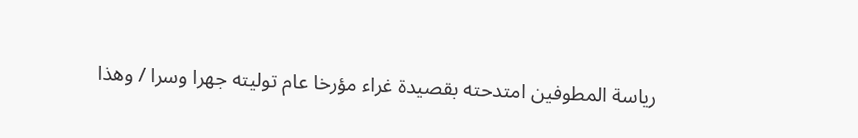رياسة المطوفين امتدحته بقصيدة غراء مؤرخا عام توليته جهرا وسرا / وهذا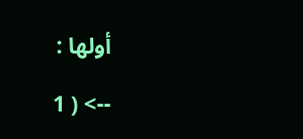أولها :

--> ( 1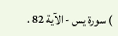) سورة يس - الآية 82 .